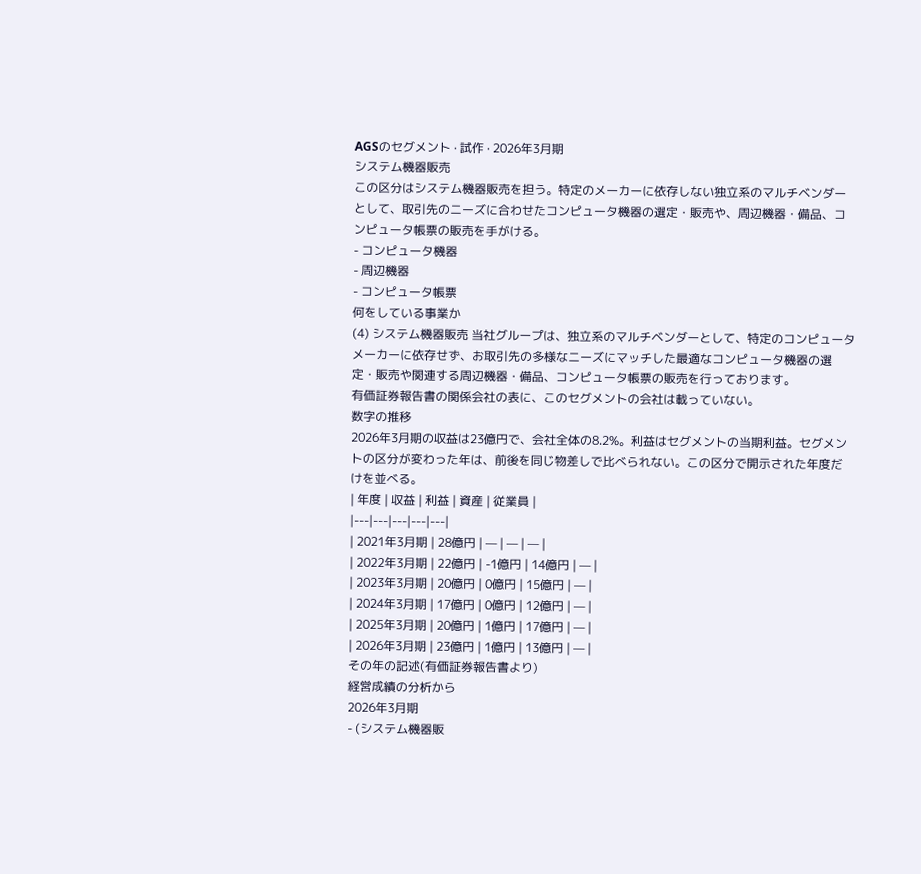AGSのセグメント · 試作 · 2026年3月期
システム機器販売
この区分はシステム機器販売を担う。特定のメーカーに依存しない独立系のマルチベンダーとして、取引先のニーズに合わせたコンピュータ機器の選定・販売や、周辺機器・備品、コンピュータ帳票の販売を手がける。
- コンピュータ機器
- 周辺機器
- コンピュータ帳票
何をしている事業か
(4) システム機器販売 当社グループは、独立系のマルチベンダーとして、特定のコンピュータメーカーに依存せず、お取引先の多様なニーズにマッチした最適なコンピュータ機器の選定・販売や関連する周辺機器・備品、コンピュータ帳票の販売を行っております。
有価証券報告書の関係会社の表に、このセグメントの会社は載っていない。
数字の推移
2026年3月期の収益は23億円で、会社全体の8.2%。利益はセグメントの当期利益。セグメントの区分が変わった年は、前後を同じ物差しで比べられない。この区分で開示された年度だけを並べる。
| 年度 | 収益 | 利益 | 資産 | 従業員 |
|---|---|---|---|---|
| 2021年3月期 | 28億円 | — | — | — |
| 2022年3月期 | 22億円 | -1億円 | 14億円 | — |
| 2023年3月期 | 20億円 | 0億円 | 15億円 | — |
| 2024年3月期 | 17億円 | 0億円 | 12億円 | — |
| 2025年3月期 | 20億円 | 1億円 | 17億円 | — |
| 2026年3月期 | 23億円 | 1億円 | 13億円 | — |
その年の記述(有価証券報告書より)
経営成績の分析から
2026年3月期
- (システム機器販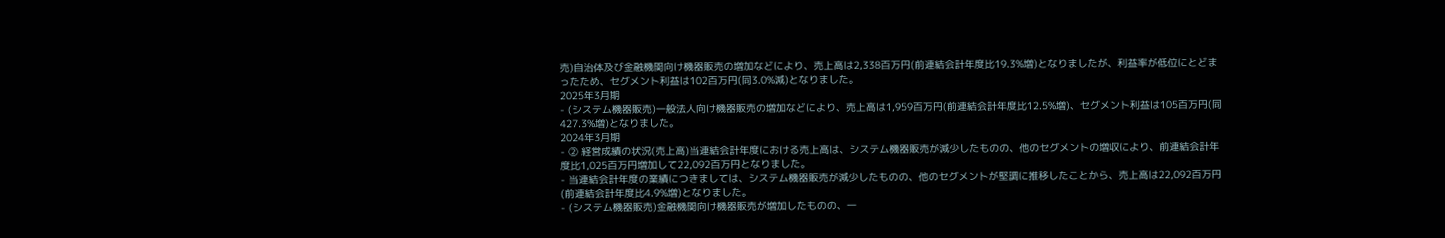売)自治体及び金融機関向け機器販売の増加などにより、売上高は2,338百万円(前連結会計年度比19.3%増)となりましたが、利益率が低位にとどまったため、セグメント利益は102百万円(同3.0%減)となりました。
2025年3月期
- (システム機器販売)一般法人向け機器販売の増加などにより、売上高は1,959百万円(前連結会計年度比12.5%増)、セグメント利益は105百万円(同427.3%増)となりました。
2024年3月期
- ② 経営成績の状況(売上高)当連結会計年度における売上高は、システム機器販売が減少したものの、他のセグメントの増収により、前連結会計年度比1,025百万円増加して22,092百万円となりました。
- 当連結会計年度の業績につきましては、システム機器販売が減少したものの、他のセグメントが堅調に推移したことから、売上高は22,092百万円(前連結会計年度比4.9%増)となりました。
- (システム機器販売)金融機関向け機器販売が増加したものの、一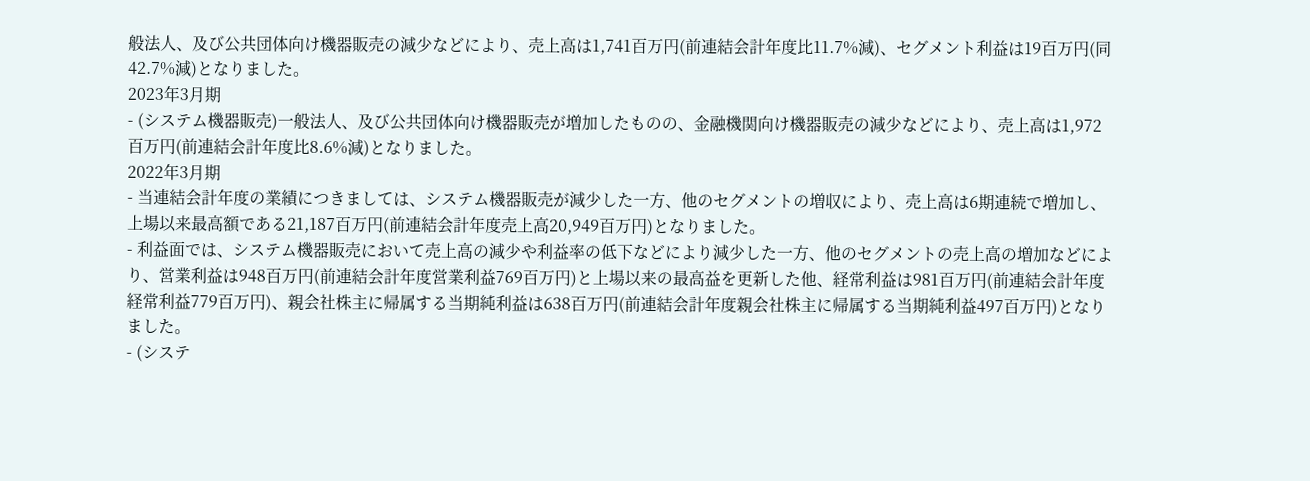般法人、及び公共団体向け機器販売の減少などにより、売上高は1,741百万円(前連結会計年度比11.7%減)、セグメント利益は19百万円(同42.7%減)となりました。
2023年3月期
- (システム機器販売)一般法人、及び公共団体向け機器販売が増加したものの、金融機関向け機器販売の減少などにより、売上高は1,972百万円(前連結会計年度比8.6%減)となりました。
2022年3月期
- 当連結会計年度の業績につきましては、システム機器販売が減少した一方、他のセグメントの増収により、売上高は6期連続で増加し、上場以来最高額である21,187百万円(前連結会計年度売上高20,949百万円)となりました。
- 利益面では、システム機器販売において売上高の減少や利益率の低下などにより減少した一方、他のセグメントの売上高の増加などにより、営業利益は948百万円(前連結会計年度営業利益769百万円)と上場以来の最高益を更新した他、経常利益は981百万円(前連結会計年度経常利益779百万円)、親会社株主に帰属する当期純利益は638百万円(前連結会計年度親会社株主に帰属する当期純利益497百万円)となりました。
- (システ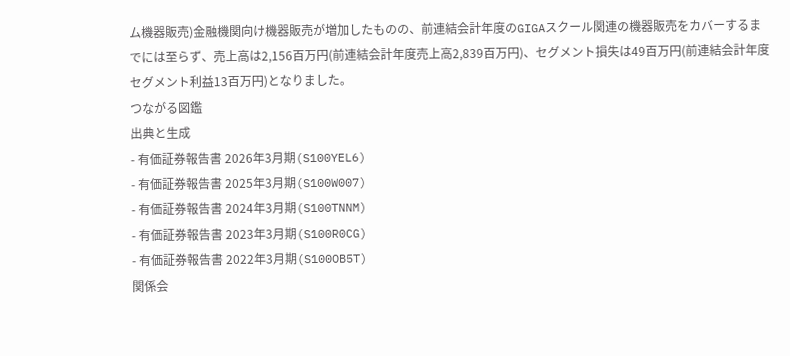ム機器販売)金融機関向け機器販売が増加したものの、前連結会計年度のGIGAスクール関連の機器販売をカバーするまでには至らず、売上高は2,156百万円(前連結会計年度売上高2,839百万円)、セグメント損失は49百万円(前連結会計年度セグメント利益13百万円)となりました。
つながる図鑑
出典と生成
- 有価証券報告書 2026年3月期(S100YEL6)
- 有価証券報告書 2025年3月期(S100W007)
- 有価証券報告書 2024年3月期(S100TNNM)
- 有価証券報告書 2023年3月期(S100R0CG)
- 有価証券報告書 2022年3月期(S100OB5T)
関係会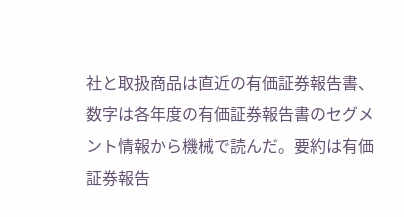社と取扱商品は直近の有価証券報告書、数字は各年度の有価証券報告書のセグメント情報から機械で読んだ。要約は有価証券報告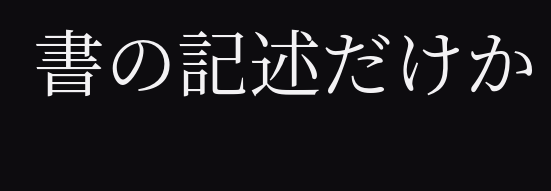書の記述だけか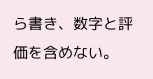ら書き、数字と評価を含めない。